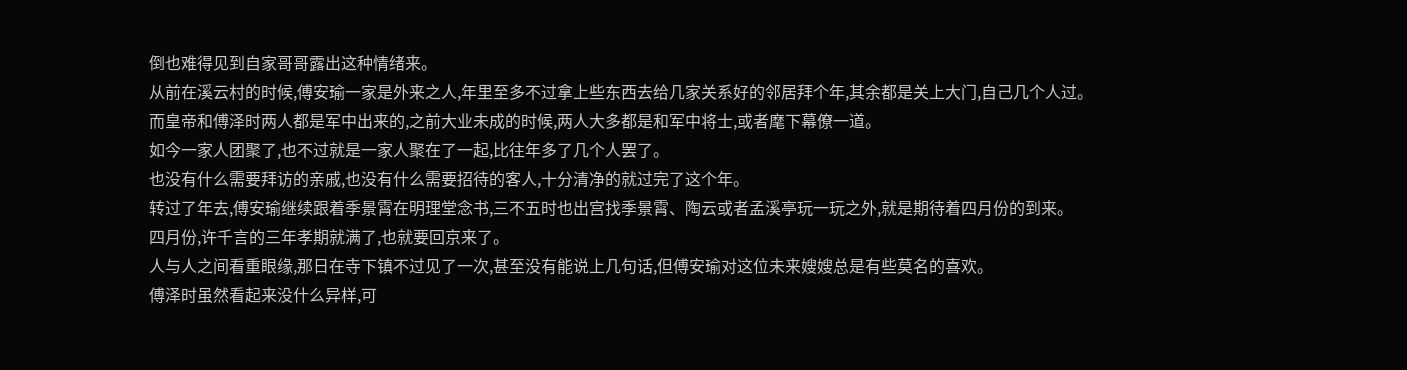倒也难得见到自家哥哥露出这种情绪来。
从前在溪云村的时候,傅安瑜一家是外来之人,年里至多不过拿上些东西去给几家关系好的邻居拜个年,其余都是关上大门,自己几个人过。
而皇帝和傅泽时两人都是军中出来的,之前大业未成的时候,两人大多都是和军中将士,或者麾下幕僚一道。
如今一家人团聚了,也不过就是一家人聚在了一起,比往年多了几个人罢了。
也没有什么需要拜访的亲戚,也没有什么需要招待的客人,十分清净的就过完了这个年。
转过了年去,傅安瑜继续跟着季景霄在明理堂念书,三不五时也出宫找季景霄、陶云或者孟溪亭玩一玩之外,就是期待着四月份的到来。
四月份,许千言的三年孝期就满了,也就要回京来了。
人与人之间看重眼缘,那日在寺下镇不过见了一次,甚至没有能说上几句话,但傅安瑜对这位未来嫂嫂总是有些莫名的喜欢。
傅泽时虽然看起来没什么异样,可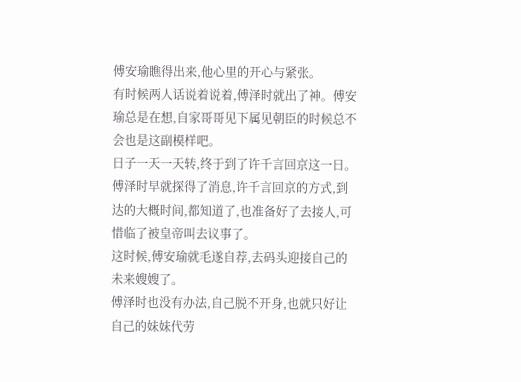傅安瑜瞧得出来,他心里的开心与紧张。
有时候两人话说着说着,傅泽时就出了神。傅安瑜总是在想,自家哥哥见下属见朝臣的时候总不会也是这副模样吧。
日子一天一天转,终于到了许千言回京这一日。
傅泽时早就探得了消息,许千言回京的方式,到达的大概时间,都知道了,也准备好了去接人,可惜临了被皇帝叫去议事了。
这时候,傅安瑜就毛遂自荐,去码头迎接自己的未来嫂嫂了。
傅泽时也没有办法,自己脱不开身,也就只好让自己的妹妹代劳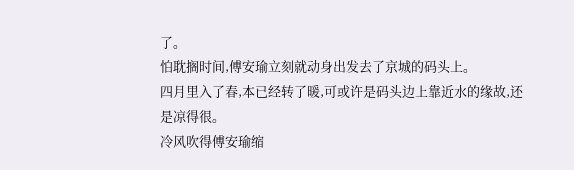了。
怕耽搁时间,傅安瑜立刻就动身出发去了京城的码头上。
四月里入了春,本已经转了暖,可或许是码头边上靠近水的缘故,还是凉得很。
冷风吹得傅安瑜缩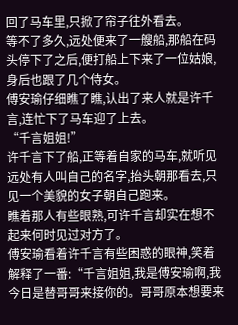回了马车里,只掀了帘子往外看去。
等不了多久,远处便来了一艘船,那船在码头停下了之后,便打船上下来了一位姑娘,身后也跟了几个侍女。
傅安瑜仔细瞧了瞧,认出了来人就是许千言,连忙下了马车迎了上去。
“千言姐姐!”
许千言下了船,正等着自家的马车,就听见远处有人叫自己的名字,抬头朝那看去,只见一个美貌的女子朝自己跑来。
瞧着那人有些眼熟,可许千言却实在想不起来何时见过对方了。
傅安瑜看着许千言有些困惑的眼神,笑着解释了一番:“千言姐姐,我是傅安瑜啊,我今日是替哥哥来接你的。哥哥原本想要来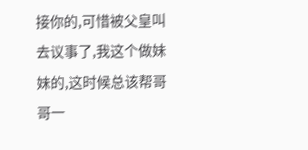接你的,可惜被父皇叫去议事了,我这个做妹妹的,这时候总该帮哥哥一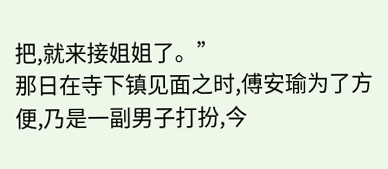把,就来接姐姐了。”
那日在寺下镇见面之时,傅安瑜为了方便,乃是一副男子打扮,今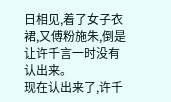日相见,着了女子衣裙,又傅粉施朱,倒是让许千言一时没有认出来。
现在认出来了,许千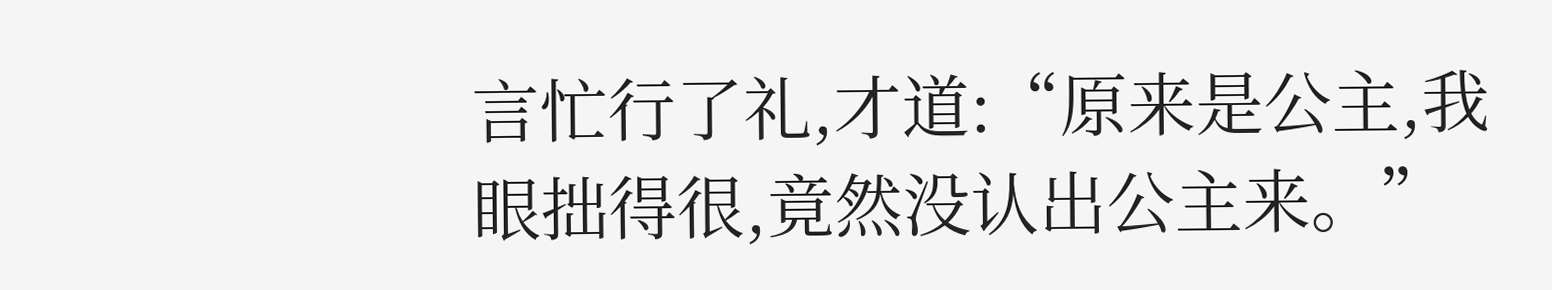言忙行了礼,才道:“原来是公主,我眼拙得很,竟然没认出公主来。”